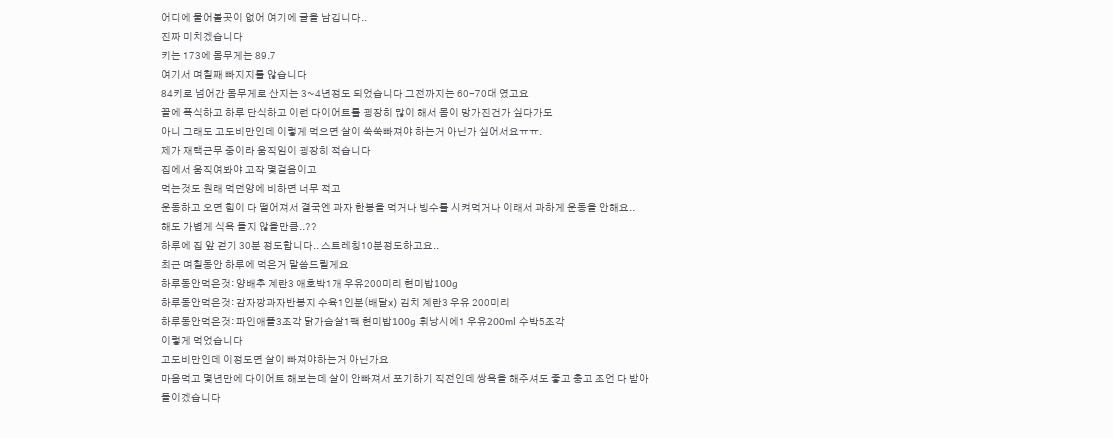어디에 물어볼곳이 없어 여기에 글을 남깁니다..
진짜 미치겠습니다
키는 173에 몸무게는 89.7
여기서 며칠째 빠지지를 않습니다
84키로 넘어간 몸무게로 산지는 3~4년정도 되었습니다 그전까지는 60-70대 였고요
꼴에 폭식하고 하루 단식하고 이런 다이어트를 굉장히 많이 해서 몸이 망가진건가 싶다가도
아니 그래도 고도비만인데 이렇게 먹으면 살이 쑥쑥빠져야 하는거 아닌가 싶어서요ㅠㅠ.
제가 재택근무 중이라 움직임이 굉장히 적습니다
집에서 움직여봐야 고작 몇걸음이고
먹는것도 원래 먹던양에 비하면 너무 적고
운동하고 오면 힘이 다 떨어져서 결국엔 과자 한봉을 먹거나 빙수를 시켜먹거나 이래서 과하게 운동을 안해요..
해도 가볍게 식욕 돌지 않을만큼..??
하루에 집 앞 걷기 30분 정도합니다.. 스트레칭10분정도하고요..
최근 며칠동안 하루에 먹은거 말씀드릴게요
하루동안먹은것: 양배추 계란3 애호박1개 우유200미리 현미밥100g
하루동안먹은것: 감자깡과자반봉지 수육1인분(배달x) 김치 계란3 우유 200미리
하루동안먹은것: 파인애플3조각 닭가슴살1팩 현미밥100g 휘낭시에1 우유200ml 수박5조각
이렇게 먹었습니다
고도비만인데 이정도면 살이 빠져야하는거 아닌가요
마음먹고 몇년만에 다이어트 해보는데 살이 안빠져서 포기하기 직전인데 쌍욕을 해주셔도 좋고 충고 조언 다 받아들이겠습니다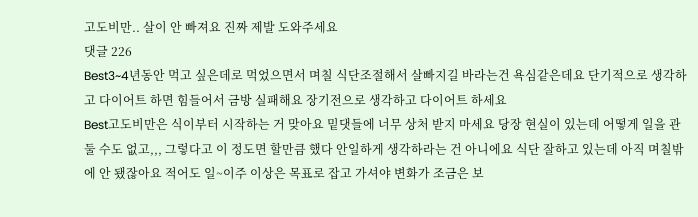고도비만.. 살이 안 빠져요 진짜 제발 도와주세요
댓글 226
Best3~4년동안 먹고 싶은데로 먹었으면서 며칠 식단조절해서 살빠지길 바라는건 욕심같은데요 단기적으로 생각하고 다이어트 하면 힘들어서 금방 실패해요 장기전으로 생각하고 다이어트 하세요
Best고도비만은 식이부터 시작하는 거 맞아요 밑댓들에 너무 상처 받지 마세요 당장 현실이 있는데 어떻게 일을 관둘 수도 없고,,, 그렇다고 이 정도면 할만큼 했다 안일하게 생각하라는 건 아니에요 식단 잘하고 있는데 아직 며칠밖에 안 됐잖아요 적어도 일~이주 이상은 목표로 잡고 가셔야 변화가 조금은 보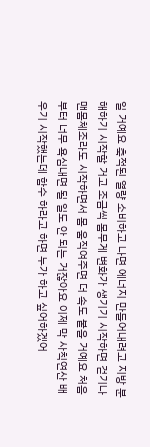일 거예요 축적된 열량 소비하고 나면 에너지 만들어내려고 지방 분해하기 시작할 거고 조금씩 몸무게 변화가 생기기 시작하면 걷기나 맨몸체조라도 시작하면서 몸 움직여주면 더 속도 붙을 거예요 처음부터 너무 욕심내면 될 일도 안 되는 거잖아요 이제 막 사칙연산 배우기 시작했는데 함수 하라고 하면 누가 하고 싶어하겠어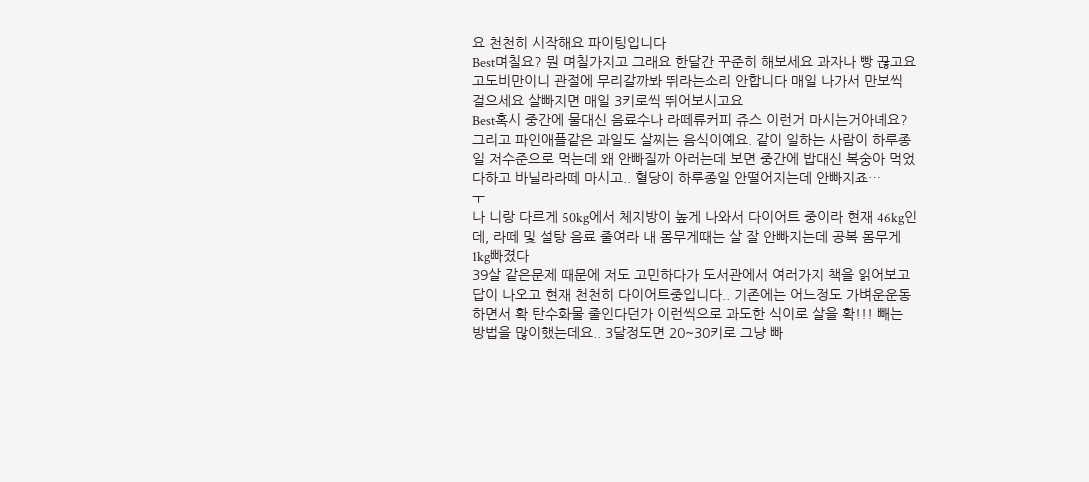요 천천히 시작해요 파이팅입니다
Best며칠요? 뭔 며칠가지고 그래요 한달간 꾸준히 해보세요 과자나 빵 끊고요 고도비만이니 관절에 무리갈까봐 뛰라는소리 안합니다 매일 나가서 만보씩 걸으세요 살빠지면 매일 3키로씩 뛰어보시고요
Best혹시 중간에 물대신 음료수나 라떼류커피 쥬스 이런거 마시는거아녜요? 그리고 파인애플같은 과일도 살찌는 음식이예요. 같이 일하는 사람이 하루종일 저수준으로 먹는데 왜 안빠질까 아러는데 보면 중간에 밥대신 복숭아 먹었다하고 바닐라라떼 마시고.. 혈당이 하루종일 안떨어지는데 안빠지죠…
ㅜ
나 니랑 다르게 50kg에서 체지방이 높게 나와서 다이어트 중이라 현재 46kg인데, 라떼 및 설탕 음료 줄여라 내 몸무게때는 살 잘 안빠지는데 공복 몸무게 1kg빠졌다
39살 같은문제 때문에 저도 고민하다가 도서관에서 여러가지 책을 읽어보고 답이 나오고 현재 천천히 다이어트중입니다.. 기존에는 어느정도 가벼운운동하면서 확 탄수화물 줄인다던가 이런씩으로 과도한 식이로 살을 확!!! 빼는 방법을 많이했는데요.. 3달정도면 20~30키로 그냥 빠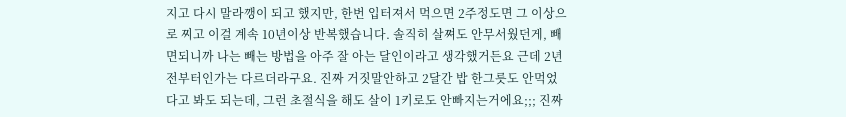지고 다시 말라깽이 되고 했지만, 한번 입터져서 먹으면 2주정도면 그 이상으로 찌고 이걸 계속 10년이상 반복했습니다. 솔직히 살쪄도 안무서웠던게, 빼면되니까 나는 빼는 방법을 아주 잘 아는 달인이라고 생각했거든요 근데 2년전부터인가는 다르더라구요. 진짜 거짓말안하고 2달간 밥 한그릇도 안먹었다고 봐도 되는데, 그런 초절식을 해도 살이 1키로도 안빠지는거에요;;; 진짜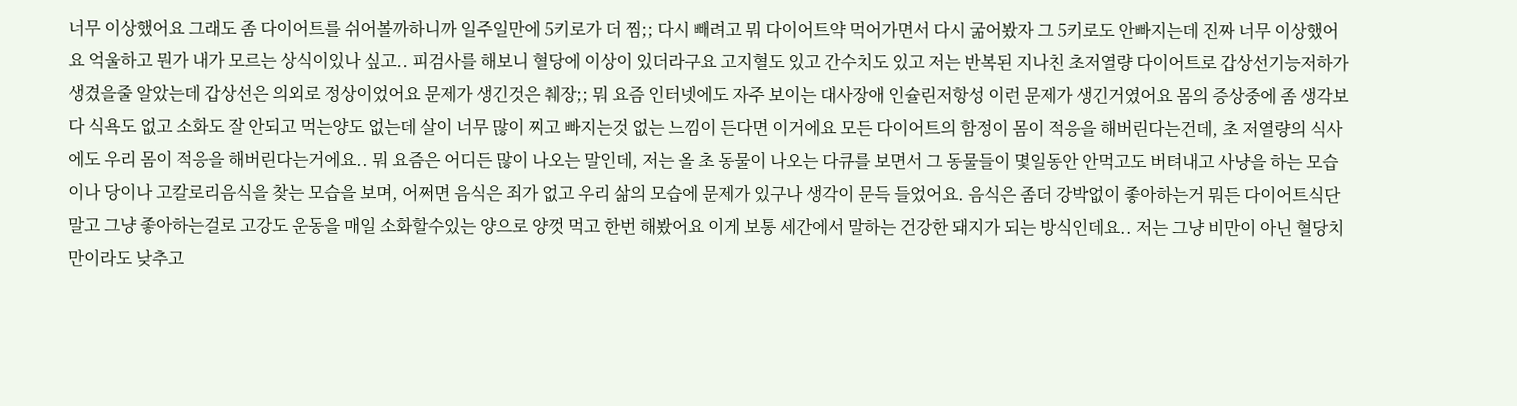너무 이상했어요 그래도 좀 다이어트를 쉬어볼까하니까 일주일만에 5키로가 더 찜;; 다시 빼려고 뭐 다이어트약 먹어가면서 다시 굶어봤자 그 5키로도 안빠지는데 진짜 너무 이상했어요 억울하고 뭔가 내가 모르는 상식이있나 싶고.. 피검사를 해보니 혈당에 이상이 있더라구요 고지혈도 있고 간수치도 있고 저는 반복된 지나친 초저열량 다이어트로 갑상선기능저하가 생겼을줄 알았는데 갑상선은 의외로 정상이었어요 문제가 생긴것은 췌장;; 뭐 요즘 인터넷에도 자주 보이는 대사장애 인슐린저항성 이런 문제가 생긴거였어요 몸의 증상중에 좀 생각보다 식욕도 없고 소화도 잘 안되고 먹는양도 없는데 살이 너무 많이 찌고 빠지는것 없는 느낌이 든다면 이거에요 모든 다이어트의 함정이 몸이 적응을 해버린다는건데, 초 저열량의 식사에도 우리 몸이 적응을 해버린다는거에요.. 뭐 요즘은 어디든 많이 나오는 말인데, 저는 올 초 동물이 나오는 다큐를 보면서 그 동물들이 몇일동안 안먹고도 버텨내고 사냥을 하는 모습이나 당이나 고칼로리음식을 찾는 모습을 보며, 어쩌면 음식은 죄가 없고 우리 삶의 모습에 문제가 있구나 생각이 문득 들었어요. 음식은 좀더 강박없이 좋아하는거 뭐든 다이어트식단말고 그냥 좋아하는걸로 고강도 운동을 매일 소화할수있는 양으로 양껏 먹고 한번 해봤어요 이게 보통 세간에서 말하는 건강한 돼지가 되는 방식인데요.. 저는 그냥 비만이 아닌 혈당치만이라도 낮추고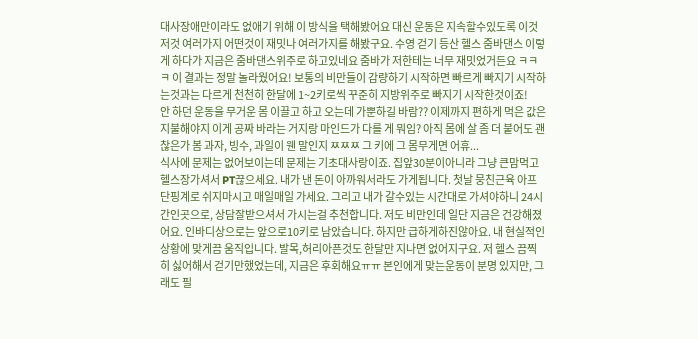대사장애만이라도 없애기 위해 이 방식을 택해봤어요 대신 운동은 지속할수있도록 이것저것 여러가지 어떤것이 재밋나 여러가지를 해봤구요. 수영 걷기 등산 헬스 줌바댄스 이렇게 하다가 지금은 줌바댄스위주로 하고있네요 줌바가 저한테는 너무 재밋었거든요 ㅋㅋㅋ 이 결과는 정말 놀라웠어요! 보통의 비만들이 감량하기 시작하면 빠르게 빠지기 시작하는것과는 다르게 천천히 한달에 1~2키로씩 꾸준히 지방위주로 빠지기 시작한것이죠!
안 하던 운동을 무거운 몸 이끌고 하고 오는데 가뿐하길 바람?? 이제까지 편하게 먹은 값은 지불해야지 이게 공짜 바라는 거지랑 마인드가 다를 게 뭐임? 아직 몸에 살 좀 더 붙어도 괜찮은가 봄 과자, 빙수, 과일이 웬 말인지 ㅉㅉㅉ 그 키에 그 몸무게면 어휴...
식사에 문제는 없어보이는데 문제는 기초대사랑이죠. 집앞30분이아니라 그냥 큰맘먹고 헬스장가셔서 PT끊으세요. 내가 낸 돈이 아까워서라도 가게됩니다. 첫날 뭉친근육 아프단핑계로 쉬지마시고 매일매일 가세요. 그리고 내가 갈수있는 시간대로 가셔야하니 24시간인곳으로, 상담잘받으셔서 가시는걸 추천합니다. 저도 비만인데 일단 지금은 건강해졌어요. 인바디상으로는 앞으로10키로 남았습니다. 하지만 급하게하진않아요. 내 현실적인 상황에 맞게끔 움직입니다. 발목,허리아픈것도 한달만 지나면 없어지구요. 저 헬스 끔찍히 싫어해서 걷기만했었는데, 지금은 후회해요ㅠㅠ 본인에게 맞는운동이 분명 있지만, 그래도 필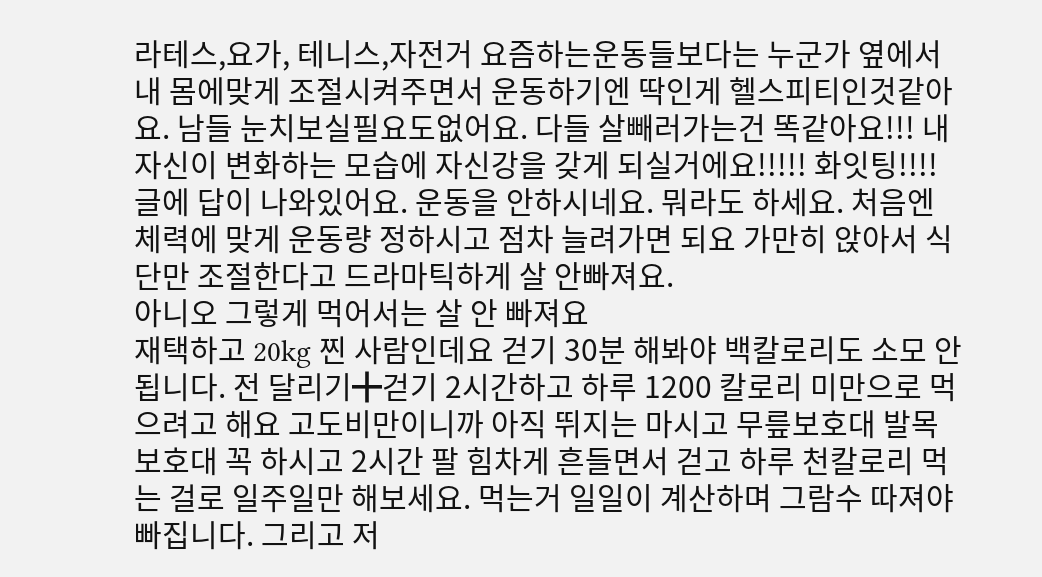라테스,요가, 테니스,자전거 요즘하는운동들보다는 누군가 옆에서 내 몸에맞게 조절시켜주면서 운동하기엔 딱인게 헬스피티인것같아요. 남들 눈치보실필요도없어요. 다들 살빼러가는건 똑같아요!!! 내 자신이 변화하는 모습에 자신강을 갖게 되실거에요!!!!! 화잇팅!!!!
글에 답이 나와있어요. 운동을 안하시네요. 뭐라도 하세요. 처음엔 체력에 맞게 운동량 정하시고 점차 늘려가면 되요 가만히 앉아서 식단만 조절한다고 드라마틱하게 살 안빠져요.
아니오 그렇게 먹어서는 살 안 빠져요
재택하고 20kg 찐 사람인데요 걷기 30분 해봐야 백칼로리도 소모 안 됩니다. 전 달리기╋걷기 2시간하고 하루 1200 칼로리 미만으로 먹으려고 해요 고도비만이니까 아직 뛰지는 마시고 무릎보호대 발목보호대 꼭 하시고 2시간 팔 힘차게 흔들면서 걷고 하루 천칼로리 먹는 걸로 일주일만 해보세요. 먹는거 일일이 계산하며 그람수 따져야 빠집니다. 그리고 저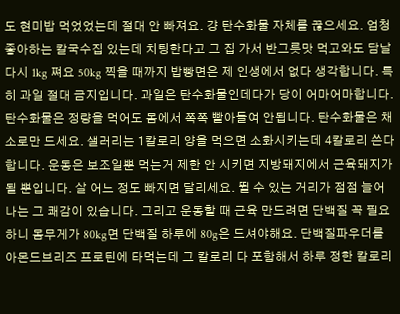도 현미밥 먹었었는데 절대 안 빠져요. 걍 탄수화물 자체를 끊으세요. 엄청 좋아하는 칼국수집 있는데 치팅한다고 그 집 가서 반그릇맛 먹고와도 담날 다시 1kg 쪄요 50kg 찍을 때까지 밥빵면은 제 인생에서 없다 생각합니다. 특히 과일 절대 금지입니다. 과일은 탄수화물인데다가 당이 어마어마합니다. 탄수화물은 정량을 먹어도 몸에서 쪽쪽 빨아들여 안됩니다. 탄수화물은 채소로만 드세요. 샐러리는 1칼로리 양을 먹으면 소화시키는데 4칼로리 쓴다합니다. 운동은 보조일뿐 먹는거 제한 안 시키면 지방돼지에서 근육돼지가 될 뿐입니다. 살 어느 정도 빠지면 달리세요. 뛸 수 있는 거리가 점점 늘어나는 그 쾌감이 있습니다. 그리고 운동할 때 근육 만드려면 단백질 꼭 필요하니 몸무게가 80kg면 단백질 하루에 80g은 드셔야해요. 단백질파우더를 아몬드브리즈 프로틴에 타먹는데 그 칼로리 다 포함해서 하루 정한 칼로리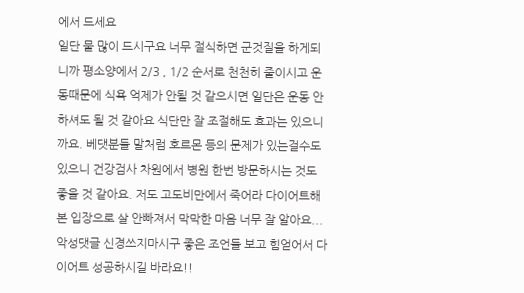에서 드세요
일단 물 많이 드시구요 너무 절식하면 군것질을 하게되니까 평소양에서 2/3 , 1/2 순서로 천천히 줄이시고 운동때문에 식욕 억제가 안될 것 같으시면 일단은 운동 안하셔도 될 것 같아요 식단만 잘 조절해도 효과는 있으니까요. 베댓분들 말처럼 호르몬 등의 문제가 있는걸수도 있으니 건강검사 차원에서 병원 한번 방문하시는 것도 좋을 것 같아요. 저도 고도비만에서 죽어라 다이어트해본 입장으로 살 안빠져서 막막한 마음 너무 잘 알아요...악성댓글 신경쓰지마시구 좋은 조언들 보고 힘얻어서 다이어트 성공하시길 바라요!!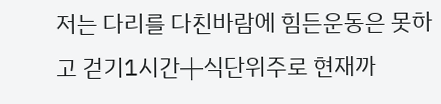저는 다리를 다친바람에 힘든운동은 못하고 걷기1시간╋식단위주로 현재까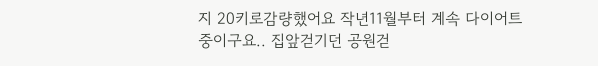지 20키로감량했어요 작년11월부터 계속 다이어트중이구요.. 집앞걷기던 공원걷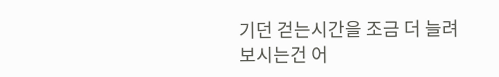기던 걷는시간을 조금 더 늘려보시는건 어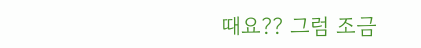때요?? 그럼 조금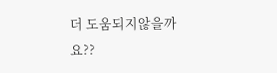더 도움되지않을까요??